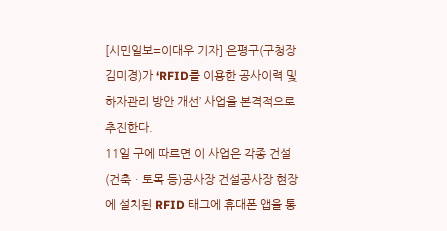[시민일보=이대우 기자] 은평구(구청장 김미경)가 ‘RFID를 이용한 공사이력 및 하자관리 방안 개선’ 사업을 본격적으로 추진한다.
11일 구에 따르면 이 사업은 각종 건설(건축ㆍ토목 등)공사장 건설공사장 현장에 설치된 RFID 태그에 휴대폰 앱을 통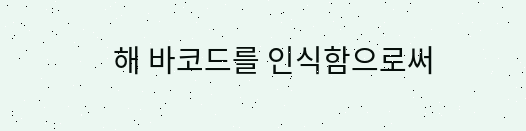해 바코드를 인식함으로써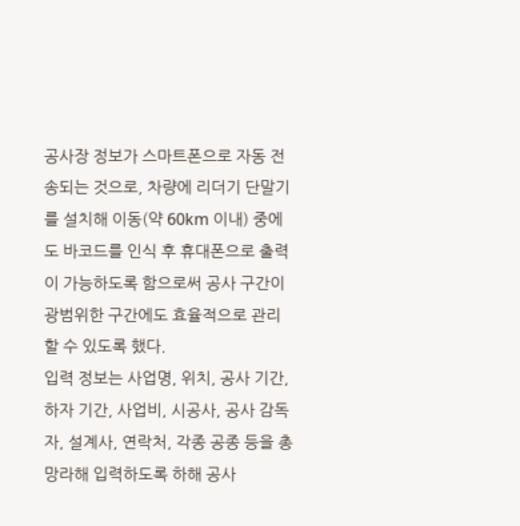공사장 정보가 스마트폰으로 자동 전송되는 것으로, 차량에 리더기 단말기를 설치해 이동(약 60km 이내) 중에도 바코드를 인식 후 휴대폰으로 출력이 가능하도록 함으로써 공사 구간이 광범위한 구간에도 효율적으로 관리할 수 있도록 했다.
입력 정보는 사업명, 위치, 공사 기간, 하자 기간, 사업비, 시공사, 공사 감독자, 설계사, 연락처, 각종 공종 등을 총망라해 입력하도록 하해 공사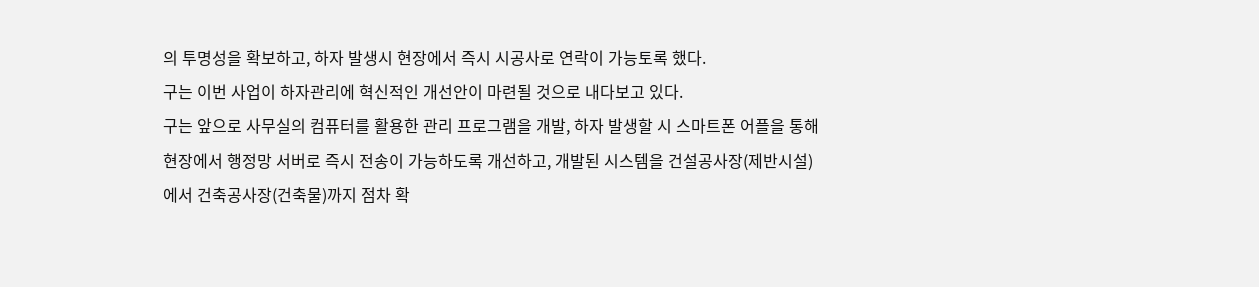의 투명성을 확보하고, 하자 발생시 현장에서 즉시 시공사로 연락이 가능토록 했다.
구는 이번 사업이 하자관리에 혁신적인 개선안이 마련될 것으로 내다보고 있다.
구는 앞으로 사무실의 컴퓨터를 활용한 관리 프로그램을 개발, 하자 발생할 시 스마트폰 어플을 통해 현장에서 행정망 서버로 즉시 전송이 가능하도록 개선하고, 개발된 시스템을 건설공사장(제반시설)에서 건축공사장(건축물)까지 점차 확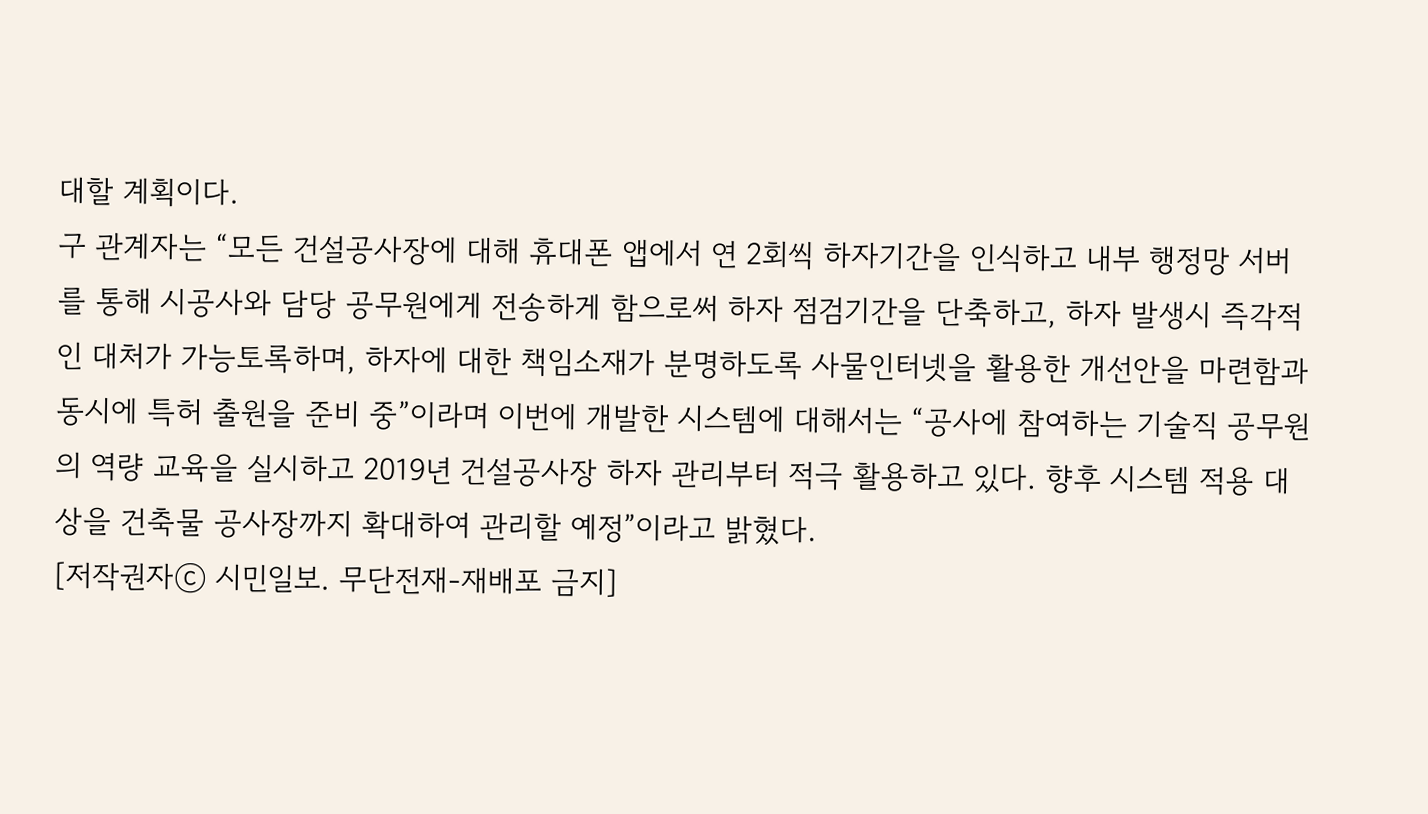대할 계획이다.
구 관계자는 “모든 건설공사장에 대해 휴대폰 앱에서 연 2회씩 하자기간을 인식하고 내부 행정망 서버를 통해 시공사와 담당 공무원에게 전송하게 함으로써 하자 점검기간을 단축하고, 하자 발생시 즉각적인 대처가 가능토록하며, 하자에 대한 책임소재가 분명하도록 사물인터넷을 활용한 개선안을 마련함과 동시에 특허 출원을 준비 중”이라며 이번에 개발한 시스템에 대해서는 “공사에 참여하는 기술직 공무원의 역량 교육을 실시하고 2019년 건설공사장 하자 관리부터 적극 활용하고 있다. 향후 시스템 적용 대상을 건축물 공사장까지 확대하여 관리할 예정”이라고 밝혔다.
[저작권자ⓒ 시민일보. 무단전재-재배포 금지]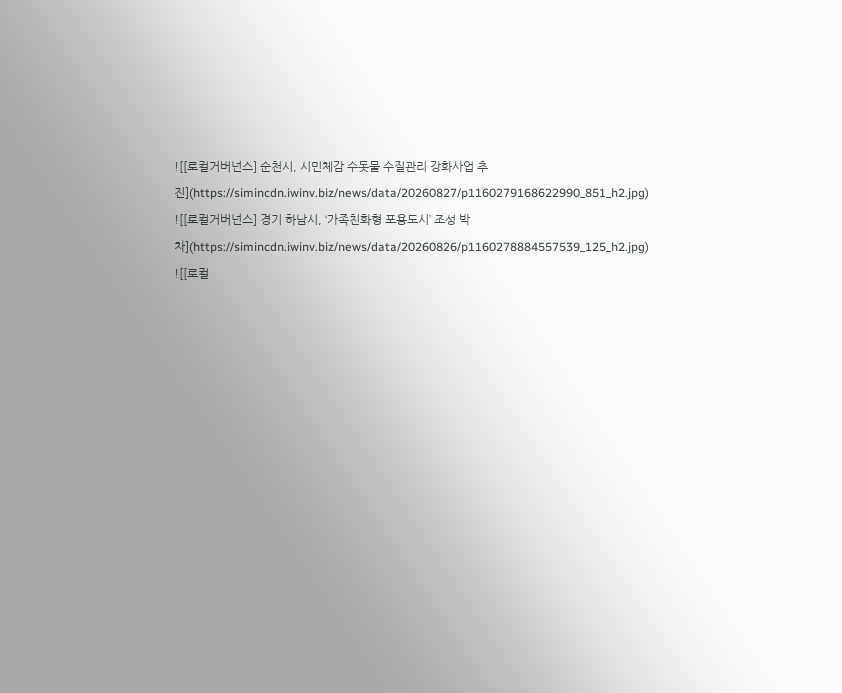![[로컬거버넌스] 순천시, 시민체감 수돗물 수질관리 강화사업 추진](https://simincdn.iwinv.biz/news/data/20260827/p1160279168622990_851_h2.jpg)
![[로컬거버넌스] 경기 하남시, ‘가족친화형 포용도시’ 조성 박차](https://simincdn.iwinv.biz/news/data/20260826/p1160278884557539_125_h2.jpg)
![[로컬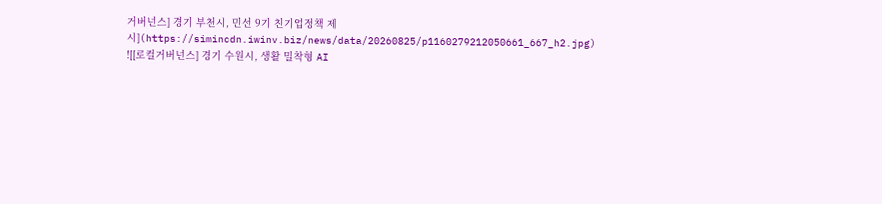거버넌스] 경기 부천시, 민선 9기 친기업정책 제시](https://simincdn.iwinv.biz/news/data/20260825/p1160279212050661_667_h2.jpg)
![[로컬거버넌스] 경기 수원시, 생활 밀착형 AI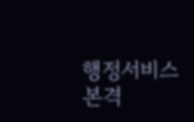행정서비스 본격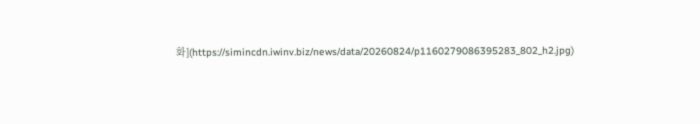화](https://simincdn.iwinv.biz/news/data/20260824/p1160279086395283_802_h2.jpg)